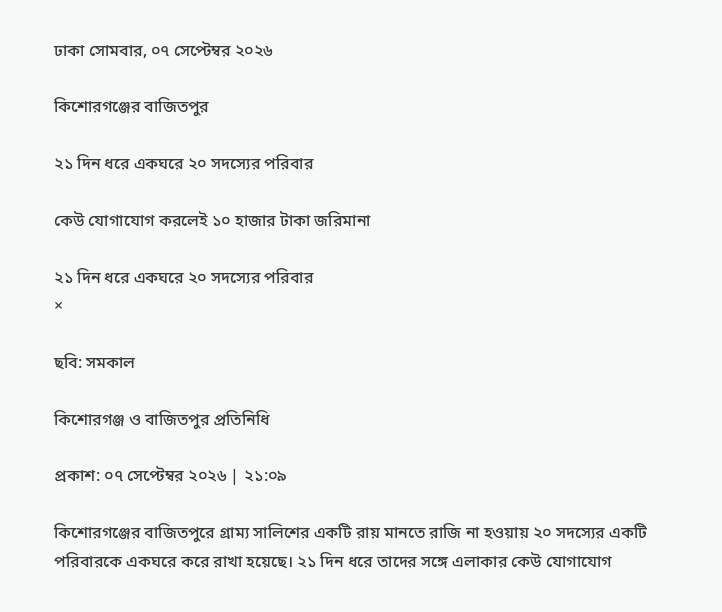ঢাকা সোমবার, ০৭ সেপ্টেম্বর ২০২৬

কিশোরগঞ্জের বাজিতপুর

২১ দিন ধরে একঘরে ২০ সদস্যের পরিবার

কেউ যোগাযোগ করলেই ১০ হাজার টাকা জরিমানা

২১ দিন ধরে একঘরে ২০ সদস্যের পরিবার
×

ছবি: সমকাল

কিশোরগঞ্জ ও বাজিতপুর প্রতিনিধি

প্রকাশ: ০৭ সেপ্টেম্বর ২০২৬ | ২১:০৯

কিশোরগঞ্জের বাজিতপুরে গ্রাম্য সালিশের একটি রায় মানতে রাজি না হওয়ায় ২০ সদস্যের একটি পরিবারকে একঘরে করে রাখা হয়েছে। ২১ দিন ধরে তাদের সঙ্গে এলাকার কেউ যোগাযোগ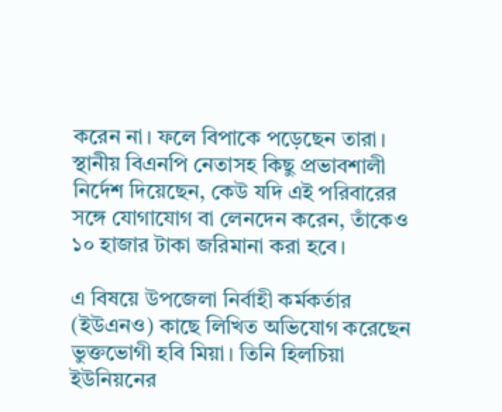করেন না। ফলে বিপাকে পড়েছেন তারা। স্থানীয় বিএনপি নেতাসহ কিছু প্রভাবশালী নির্দেশ দিয়েছেন, কেউ যদি এই পরিবারের সঙ্গে যোগাযোগ বা লেনদেন করেন, তাঁকেও ১০ হাজার টাকা জরিমানা করা হবে।

এ বিষয়ে উপজেলা নির্বাহী কর্মকর্তার (ইউএনও) কাছে লিখিত অভিযোগ করেছেন ভুক্তভোগী হবি মিয়া। তিনি হিলচিয়া ইউনিয়নের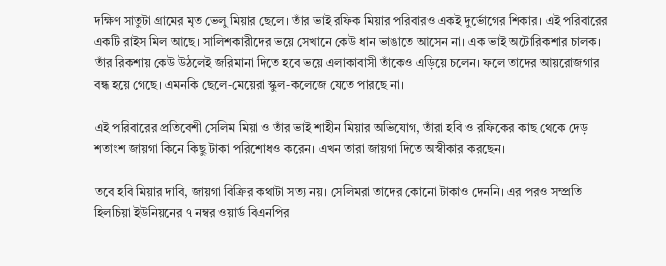দক্ষিণ সাতুটা গ্রামের মৃত ভেলু মিয়ার ছেলে। তাঁর ভাই রফিক মিয়ার পরিবারও একই দুর্ভোগের শিকার। এই পরিবারের একটি রাইস মিল আছে। সালিশকারীদের ভয়ে সেখানে কেউ ধান ভাঙাতে আসেন না। এক ভাই অটোরিকশার চালক। তাঁর রিকশায় কেউ উঠলেই জরিমানা দিতে হবে ভয়ে এলাকাবাসী তাঁকেও এড়িয়ে চলেন। ফলে তাদের আয়রোজগার বন্ধ হয়ে গেছে। এমনকি ছেলে-মেয়েরা স্কুল-কলেজে যেতে পারছে না।

এই পরিবারের প্রতিবেশী সেলিম মিয়া ও তাঁর ভাই শাহীন মিয়ার অভিযোগ, তাঁরা হবি ও রফিকের কাছ থেকে দেড় শতাংশ জায়গা কিনে কিছু টাকা পরিশোধও করেন। এখন তারা জায়গা দিতে অস্বীকার করছেন।

তবে হবি মিয়ার দাবি, জায়গা বিক্রির কথাটা সত্য নয়। সেলিমরা তাদের কোনো টাকাও দেননি। এর পরও সম্প্রতি হিলচিয়া ইউনিয়নের ৭ নম্বর ওয়ার্ড বিএনপির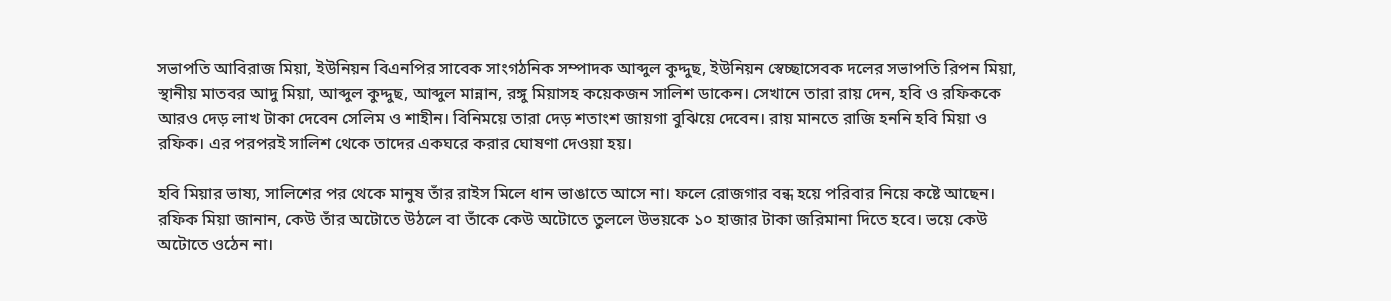সভাপতি আবিরাজ মিয়া, ইউনিয়ন বিএনপির সাবেক সাংগঠনিক সম্পাদক আব্দুল কুদ্দুছ, ইউনিয়ন স্বেচ্ছাসেবক দলের সভাপতি রিপন মিয়া, স্থানীয় মাতবর আদু মিয়া, আব্দুল কুদ্দুছ, আব্দুল মান্নান, রঙ্গু মিয়াসহ কয়েকজন সালিশ ডাকেন। সেখানে তারা রায় দেন, হবি ও রফিককে আরও দেড় লাখ টাকা দেবেন সেলিম ও শাহীন। বিনিময়ে তারা দেড় শতাংশ জায়গা বুঝিয়ে দেবেন। রায় মানতে রাজি হননি হবি মিয়া ও রফিক। এর পরপরই সালিশ থেকে তাদের একঘরে করার ঘোষণা দেওয়া হয়।

হবি মিয়ার ভাষ্য, সালিশের পর থেকে মানুষ তাঁর রাইস মিলে ধান ভাঙাতে আসে না। ফলে রোজগার বন্ধ হয়ে পরিবার নিয়ে কষ্টে আছেন। রফিক মিয়া জানান, কেউ তাঁর অটোতে উঠলে বা তাঁকে কেউ অটোতে তুললে উভয়কে ১০ হাজার টাকা জরিমানা দিতে হবে। ভয়ে কেউ অটোতে ওঠেন না।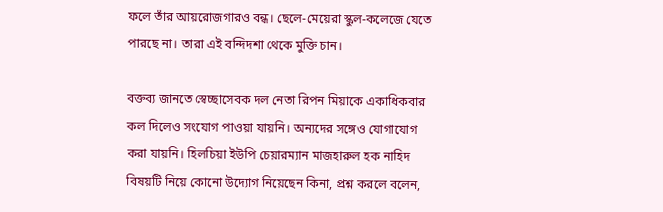ফলে তাঁর আয়রোজগারও বন্ধ। ছেলে-মেয়েরা স্কুল-কলেজে যেতে পারছে না। তারা এই বন্দিদশা থেকে মুক্তি চান।

বক্তব্য জানতে স্বেচ্ছাসেবক দল নেতা রিপন মিয়াকে একাধিকবার কল দিলেও সংযোগ পাওয়া যায়নি। অন্যদের সঙ্গেও যোগাযোগ করা যায়নি। হিলচিয়া ইউপি চেয়ারম্যান মাজহারুল হক নাহিদ বিষয়টি নিয়ে কোনো উদ্যোগ নিয়েছেন কিনা, প্রশ্ন করলে বলেন,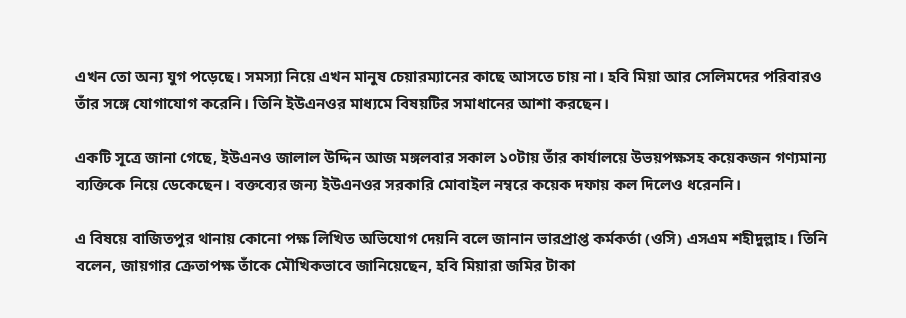এখন তো অন্য যুগ পড়েছে। সমস্যা নিয়ে এখন মানুষ চেয়ারম্যানের কাছে আসতে চায় না। হবি মিয়া আর সেলিমদের পরিবারও তাঁর সঙ্গে যোগাযোগ করেনি। তিনি ইউএনওর মাধ্যমে বিষয়টির সমাধানের আশা করছেন।

একটি সূত্রে জানা গেছে, ইউএনও জালাল উদ্দিন আজ মঙ্গলবার সকাল ১০টায় তাঁর কার্যালয়ে উভয়পক্ষসহ কয়েকজন গণ্যমান্য ব্যক্তিকে নিয়ে ডেকেছেন। বক্তব্যের জন্য ইউএনওর সরকারি মোবাইল নম্বরে কয়েক দফায় কল দিলেও ধরেননি।

এ বিষয়ে বাজিতপুর থানায় কোনো পক্ষ লিখিত অভিযোগ দেয়নি বলে জানান ভারপ্রাপ্ত কর্মকর্তা (ওসি) এসএম শহীদুল্লাহ। তিনি বলেন, জায়গার ক্রেতাপক্ষ তাঁকে মৌখিকভাবে জানিয়েছেন, হবি মিয়ারা জমির টাকা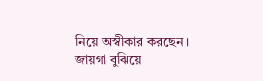নিয়ে অস্বীকার করছেন। জায়গা বুঝিয়ে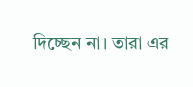দিচ্ছেন না। তারা এর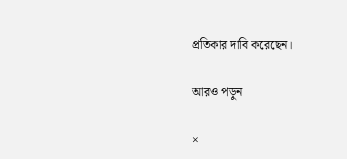প্রতিকার দাবি করেছেন।

আরও পড়ুন

×